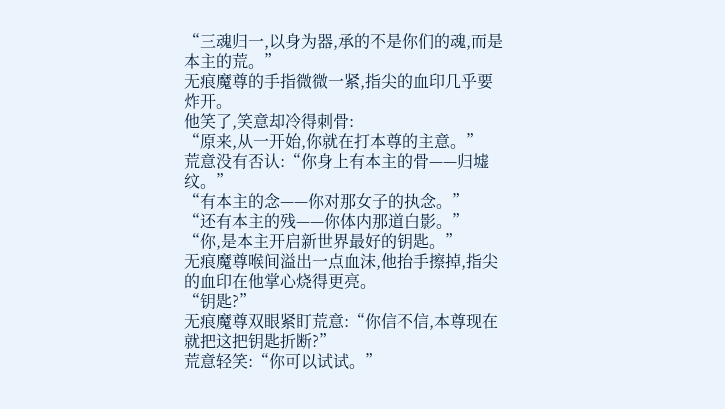“三魂归一,以身为器,承的不是你们的魂,而是本主的荒。”
无痕魔尊的手指微微一紧,指尖的血印几乎要炸开。
他笑了,笑意却冷得刺骨:
“原来,从一开始,你就在打本尊的主意。”
荒意没有否认:“你身上有本主的骨——归墟纹。”
“有本主的念——你对那女子的执念。”
“还有本主的残——你体内那道白影。”
“你,是本主开启新世界最好的钥匙。”
无痕魔尊喉间溢出一点血沫,他抬手擦掉,指尖的血印在他掌心烧得更亮。
“钥匙?”
无痕魔尊双眼紧盯荒意:“你信不信,本尊现在就把这把钥匙折断?”
荒意轻笑:“你可以试试。”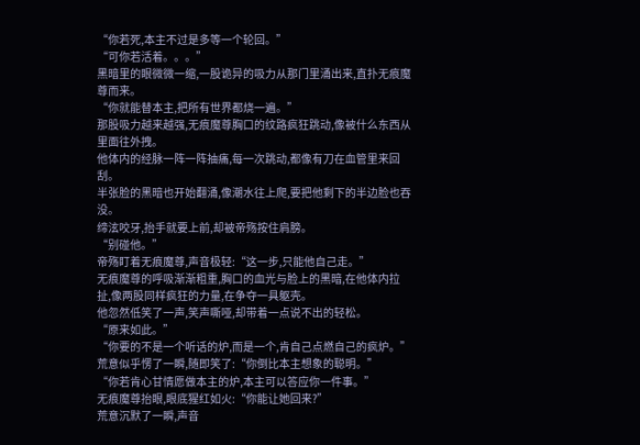“你若死,本主不过是多等一个轮回。”
“可你若活着。。。”
黑暗里的眼微微一缩,一股诡异的吸力从那门里涌出来,直扑无痕魔尊而来。
“你就能替本主,把所有世界都烧一遍。”
那股吸力越来越强,无痕魔尊胸口的纹路疯狂跳动,像被什么东西从里面往外拽。
他体内的经脉一阵一阵抽痛,每一次跳动,都像有刀在血管里来回刮。
半张脸的黑暗也开始翻涌,像潮水往上爬,要把他剩下的半边脸也吞没。
缔泫咬牙,抬手就要上前,却被帝殇按住肩膀。
“别碰他。”
帝殇盯着无痕魔尊,声音极轻:“这一步,只能他自己走。”
无痕魔尊的呼吸渐渐粗重,胸口的血光与脸上的黑暗,在他体内拉扯,像两股同样疯狂的力量,在争夺一具躯壳。
他忽然低笑了一声,笑声嘶哑,却带着一点说不出的轻松。
“原来如此。”
“你要的不是一个听话的炉,而是一个,肯自己点燃自己的疯炉。”
荒意似乎愣了一瞬,随即笑了:“你倒比本主想象的聪明。”
“你若肯心甘情愿做本主的炉,本主可以答应你一件事。”
无痕魔尊抬眼,眼底猩红如火:“你能让她回来?”
荒意沉默了一瞬,声音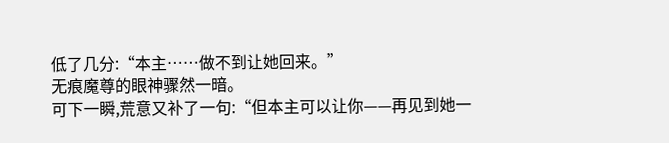低了几分:“本主……做不到让她回来。”
无痕魔尊的眼神骤然一暗。
可下一瞬,荒意又补了一句:“但本主可以让你——再见到她一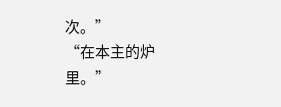次。”
“在本主的炉里。”